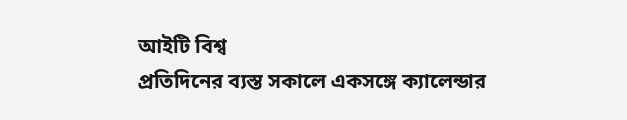আইটি বিশ্ব
প্রতিদিনের ব্যস্ত সকালে একসঙ্গে ক্যালেন্ডার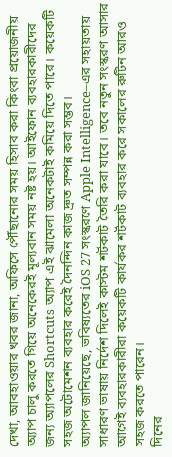দেখা, আবহাওয়ার খবর জানা, অফিসে পৌঁছানোর সময় হিসাব করা কিংবা প্রয়োজনীয় অ্যাপ চালু করতে গিয়ে অনেকেরই মূল্যবান সময় নষ্ট হয়। আইফোন ব্যবহারকারীদের জন্য অ্যাপলের Shortcuts অ্যাপ এই ঝামেলা অনেকটাই কমিয়ে দিতে পারে। কয়েকটি সহজ অটোমেশন ব্যবহার করেই দৈনন্দিন কাজ দ্রুত সম্পন্ন করা সম্ভব।
অ্যাপল জানিয়েছে, ভবিষ্যতের iOS 27 সংস্করণে Apple Intelligence–এর সহায়তায় সাধারণ ভাষায় নির্দেশ দিলেই কাস্টম শর্টকাট তৈরি করা যাবে। তবে নতুন সংস্করণ আসার আগেই ব্যবহারকারীরা কয়েকটি কার্যকর শর্টকাট ব্যবহার করে সকালের রুটিন আরও সহজ করতে পারেন।
দিনের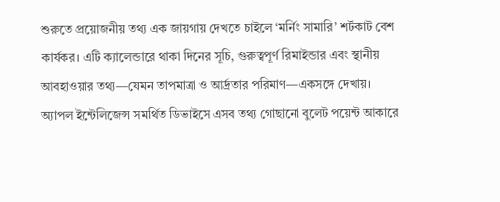শুরুতে প্রয়োজনীয় তথ্য এক জায়গায় দেখতে চাইলে ‘মর্নিং সামারি’ শর্টকাট বেশ কার্যকর। এটি ক্যালেন্ডারে থাকা দিনের সূচি, গুরুত্বপূর্ণ রিমাইন্ডার এবং স্থানীয় আবহাওয়ার তথ্য—যেমন তাপমাত্রা ও আর্দ্রতার পরিমাণ—একসঙ্গে দেখায়।
অ্যাপল ইন্টেলিজেন্স সমর্থিত ডিভাইসে এসব তথ্য গোছানো বুলেট পয়েন্ট আকারে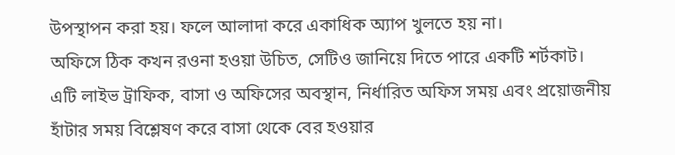উপস্থাপন করা হয়। ফলে আলাদা করে একাধিক অ্যাপ খুলতে হয় না।
অফিসে ঠিক কখন রওনা হওয়া উচিত, সেটিও জানিয়ে দিতে পারে একটি শর্টকাট। এটি লাইভ ট্রাফিক, বাসা ও অফিসের অবস্থান, নির্ধারিত অফিস সময় এবং প্রয়োজনীয় হাঁটার সময় বিশ্লেষণ করে বাসা থেকে বের হওয়ার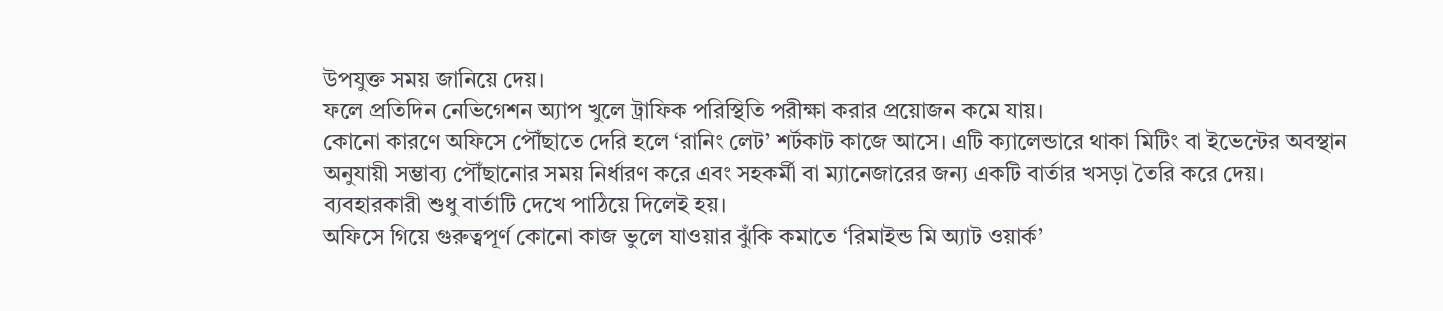উপযুক্ত সময় জানিয়ে দেয়।
ফলে প্রতিদিন নেভিগেশন অ্যাপ খুলে ট্রাফিক পরিস্থিতি পরীক্ষা করার প্রয়োজন কমে যায়।
কোনো কারণে অফিসে পৌঁছাতে দেরি হলে ‘রানিং লেট’ শর্টকাট কাজে আসে। এটি ক্যালেন্ডারে থাকা মিটিং বা ইভেন্টের অবস্থান অনুযায়ী সম্ভাব্য পৌঁছানোর সময় নির্ধারণ করে এবং সহকর্মী বা ম্যানেজারের জন্য একটি বার্তার খসড়া তৈরি করে দেয়।
ব্যবহারকারী শুধু বার্তাটি দেখে পাঠিয়ে দিলেই হয়।
অফিসে গিয়ে গুরুত্বপূর্ণ কোনো কাজ ভুলে যাওয়ার ঝুঁকি কমাতে ‘রিমাইন্ড মি অ্যাট ওয়ার্ক’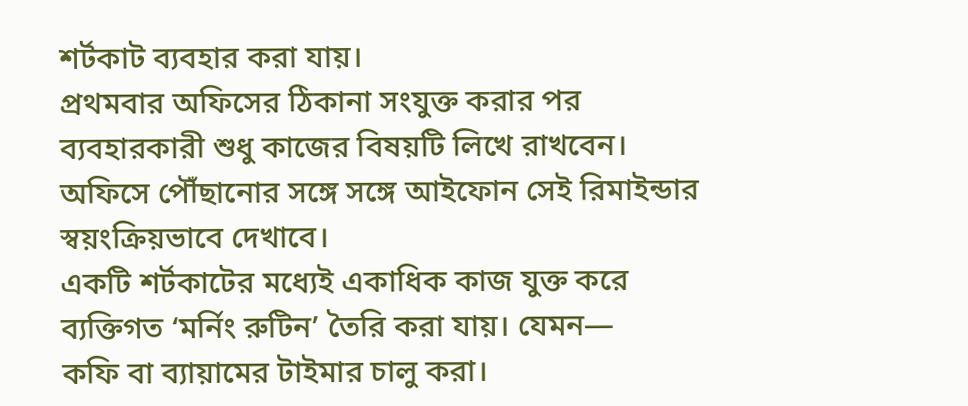শর্টকাট ব্যবহার করা যায়।
প্রথমবার অফিসের ঠিকানা সংযুক্ত করার পর ব্যবহারকারী শুধু কাজের বিষয়টি লিখে রাখবেন। অফিসে পৌঁছানোর সঙ্গে সঙ্গে আইফোন সেই রিমাইন্ডার স্বয়ংক্রিয়ভাবে দেখাবে।
একটি শর্টকাটের মধ্যেই একাধিক কাজ যুক্ত করে ব্যক্তিগত ‘মর্নিং রুটিন’ তৈরি করা যায়। যেমন—
কফি বা ব্যায়ামের টাইমার চালু করা।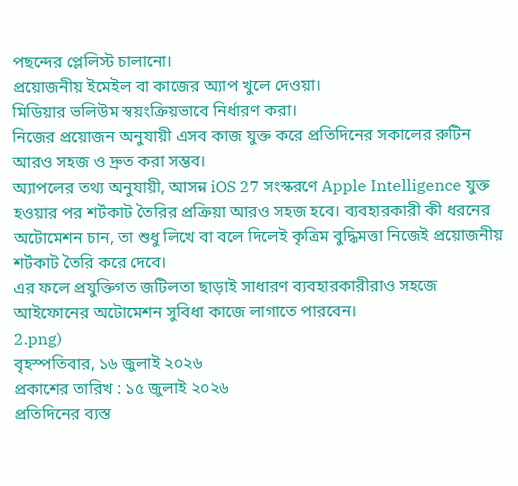পছন্দের প্লেলিস্ট চালানো।
প্রয়োজনীয় ইমেইল বা কাজের অ্যাপ খুলে দেওয়া।
মিডিয়ার ভলিউম স্বয়ংক্রিয়ভাবে নির্ধারণ করা।
নিজের প্রয়োজন অনুযায়ী এসব কাজ যুক্ত করে প্রতিদিনের সকালের রুটিন আরও সহজ ও দ্রুত করা সম্ভব।
অ্যাপলের তথ্য অনুযায়ী, আসন্ন iOS 27 সংস্করণে Apple Intelligence যুক্ত হওয়ার পর শর্টকাট তৈরির প্রক্রিয়া আরও সহজ হবে। ব্যবহারকারী কী ধরনের অটোমেশন চান, তা শুধু লিখে বা বলে দিলেই কৃত্রিম বুদ্ধিমত্তা নিজেই প্রয়োজনীয় শর্টকাট তৈরি করে দেবে।
এর ফলে প্রযুক্তিগত জটিলতা ছাড়াই সাধারণ ব্যবহারকারীরাও সহজে আইফোনের অটোমেশন সুবিধা কাজে লাগাতে পারবেন।
2.png)
বৃহস্পতিবার, ১৬ জুলাই ২০২৬
প্রকাশের তারিখ : ১৫ জুলাই ২০২৬
প্রতিদিনের ব্যস্ত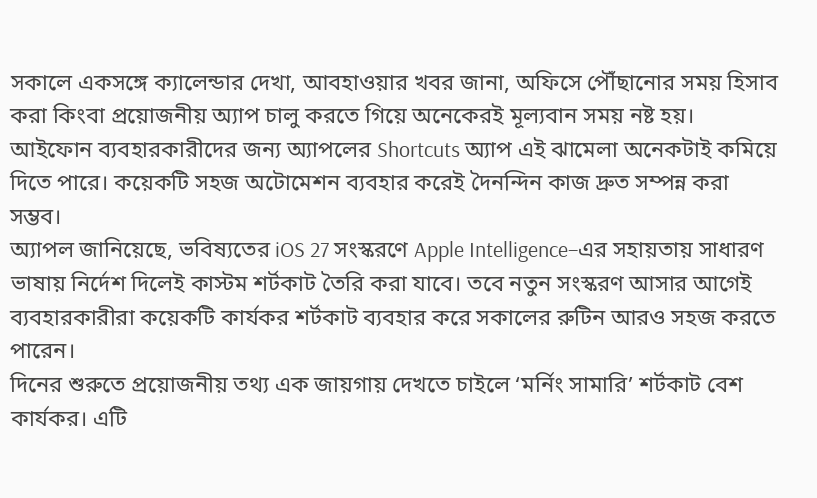সকালে একসঙ্গে ক্যালেন্ডার দেখা, আবহাওয়ার খবর জানা, অফিসে পৌঁছানোর সময় হিসাব করা কিংবা প্রয়োজনীয় অ্যাপ চালু করতে গিয়ে অনেকেরই মূল্যবান সময় নষ্ট হয়। আইফোন ব্যবহারকারীদের জন্য অ্যাপলের Shortcuts অ্যাপ এই ঝামেলা অনেকটাই কমিয়ে দিতে পারে। কয়েকটি সহজ অটোমেশন ব্যবহার করেই দৈনন্দিন কাজ দ্রুত সম্পন্ন করা সম্ভব।
অ্যাপল জানিয়েছে, ভবিষ্যতের iOS 27 সংস্করণে Apple Intelligence–এর সহায়তায় সাধারণ ভাষায় নির্দেশ দিলেই কাস্টম শর্টকাট তৈরি করা যাবে। তবে নতুন সংস্করণ আসার আগেই ব্যবহারকারীরা কয়েকটি কার্যকর শর্টকাট ব্যবহার করে সকালের রুটিন আরও সহজ করতে পারেন।
দিনের শুরুতে প্রয়োজনীয় তথ্য এক জায়গায় দেখতে চাইলে ‘মর্নিং সামারি’ শর্টকাট বেশ কার্যকর। এটি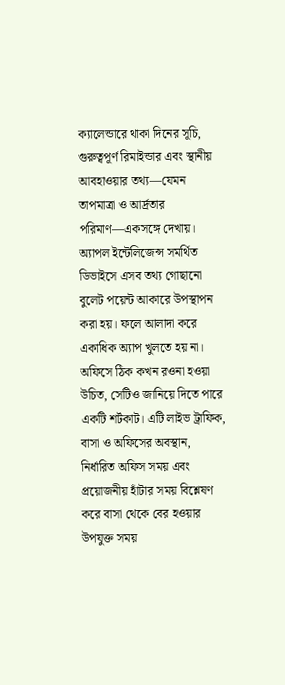ক্যালেন্ডারে থাকা দিনের সূচি, গুরুত্বপূর্ণ রিমাইন্ডার এবং স্থানীয় আবহাওয়ার তথ্য—যেমন তাপমাত্রা ও আর্দ্রতার পরিমাণ—একসঙ্গে দেখায়।
অ্যাপল ইন্টেলিজেন্স সমর্থিত ডিভাইসে এসব তথ্য গোছানো বুলেট পয়েন্ট আকারে উপস্থাপন করা হয়। ফলে আলাদা করে একাধিক অ্যাপ খুলতে হয় না।
অফিসে ঠিক কখন রওনা হওয়া উচিত, সেটিও জানিয়ে দিতে পারে একটি শর্টকাট। এটি লাইভ ট্রাফিক, বাসা ও অফিসের অবস্থান, নির্ধারিত অফিস সময় এবং প্রয়োজনীয় হাঁটার সময় বিশ্লেষণ করে বাসা থেকে বের হওয়ার উপযুক্ত সময়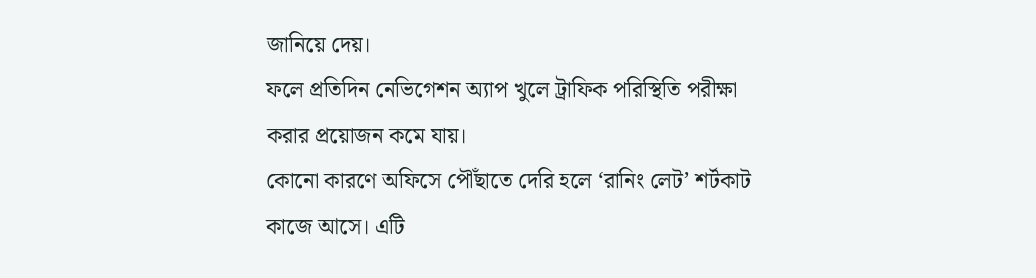জানিয়ে দেয়।
ফলে প্রতিদিন নেভিগেশন অ্যাপ খুলে ট্রাফিক পরিস্থিতি পরীক্ষা করার প্রয়োজন কমে যায়।
কোনো কারণে অফিসে পৌঁছাতে দেরি হলে ‘রানিং লেট’ শর্টকাট কাজে আসে। এটি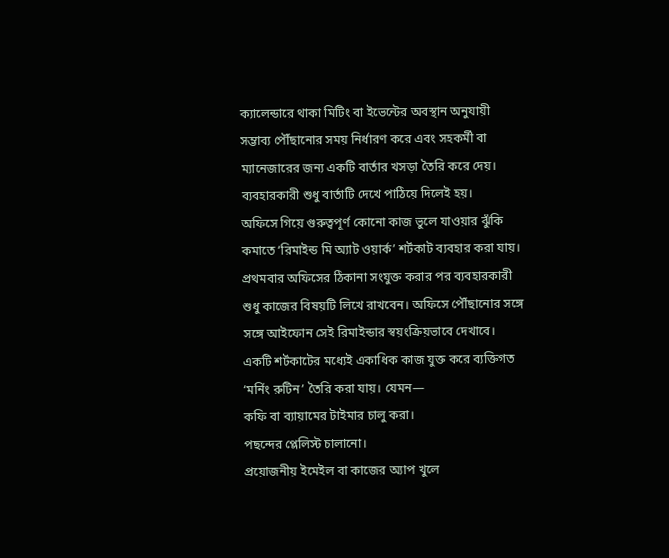ক্যালেন্ডারে থাকা মিটিং বা ইভেন্টের অবস্থান অনুযায়ী সম্ভাব্য পৌঁছানোর সময় নির্ধারণ করে এবং সহকর্মী বা ম্যানেজারের জন্য একটি বার্তার খসড়া তৈরি করে দেয়।
ব্যবহারকারী শুধু বার্তাটি দেখে পাঠিয়ে দিলেই হয়।
অফিসে গিয়ে গুরুত্বপূর্ণ কোনো কাজ ভুলে যাওয়ার ঝুঁকি কমাতে ‘রিমাইন্ড মি অ্যাট ওয়ার্ক’ শর্টকাট ব্যবহার করা যায়।
প্রথমবার অফিসের ঠিকানা সংযুক্ত করার পর ব্যবহারকারী শুধু কাজের বিষয়টি লিখে রাখবেন। অফিসে পৌঁছানোর সঙ্গে সঙ্গে আইফোন সেই রিমাইন্ডার স্বয়ংক্রিয়ভাবে দেখাবে।
একটি শর্টকাটের মধ্যেই একাধিক কাজ যুক্ত করে ব্যক্তিগত ‘মর্নিং রুটিন’ তৈরি করা যায়। যেমন—
কফি বা ব্যায়ামের টাইমার চালু করা।
পছন্দের প্লেলিস্ট চালানো।
প্রয়োজনীয় ইমেইল বা কাজের অ্যাপ খুলে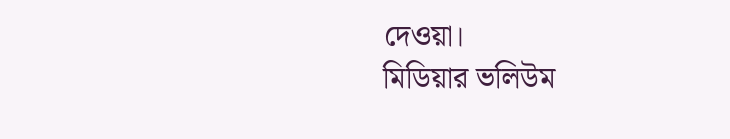দেওয়া।
মিডিয়ার ভলিউম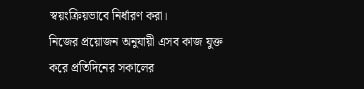স্বয়ংক্রিয়ভাবে নির্ধারণ করা।
নিজের প্রয়োজন অনুযায়ী এসব কাজ যুক্ত করে প্রতিদিনের সকালের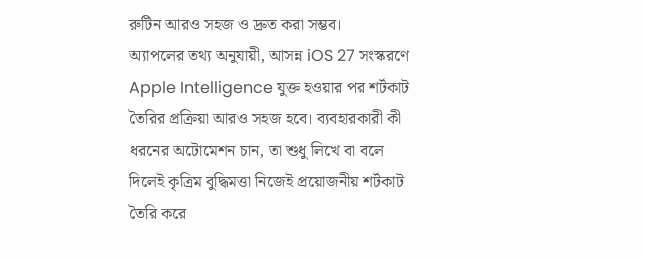রুটিন আরও সহজ ও দ্রুত করা সম্ভব।
অ্যাপলের তথ্য অনুযায়ী, আসন্ন iOS 27 সংস্করণে Apple Intelligence যুক্ত হওয়ার পর শর্টকাট তৈরির প্রক্রিয়া আরও সহজ হবে। ব্যবহারকারী কী ধরনের অটোমেশন চান, তা শুধু লিখে বা বলে দিলেই কৃত্রিম বুদ্ধিমত্তা নিজেই প্রয়োজনীয় শর্টকাট তৈরি করে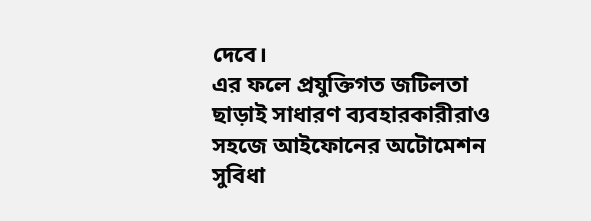দেবে।
এর ফলে প্রযুক্তিগত জটিলতা ছাড়াই সাধারণ ব্যবহারকারীরাও সহজে আইফোনের অটোমেশন সুবিধা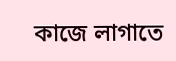কাজে লাগাতে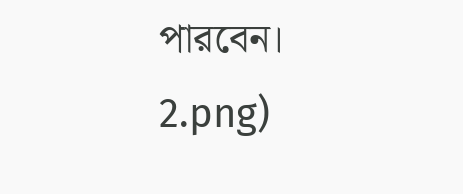পারবেন।
2.png)